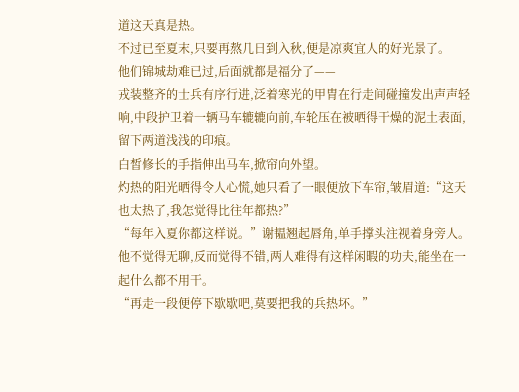道这天真是热。
不过已至夏末,只要再熬几日到入秋,便是凉爽宜人的好光景了。
他们锦城劫难已过,后面就都是福分了——
戎装整齐的士兵有序行进,泛着寒光的甲胄在行走间碰撞发出声声轻响,中段护卫着一辆马车辘辘向前,车轮压在被晒得干燥的泥土表面,留下两道浅浅的印痕。
白皙修长的手指伸出马车,掀帘向外望。
灼热的阳光晒得令人心慌,她只看了一眼便放下车帘,皱眉道:“这天也太热了,我怎觉得比往年都热?”
“每年入夏你都这样说。”谢韫翘起唇角,单手撑头注视着身旁人。
他不觉得无聊,反而觉得不错,两人难得有这样闲暇的功夫,能坐在一起什么都不用干。
“再走一段便停下歇歇吧,莫要把我的兵热坏。”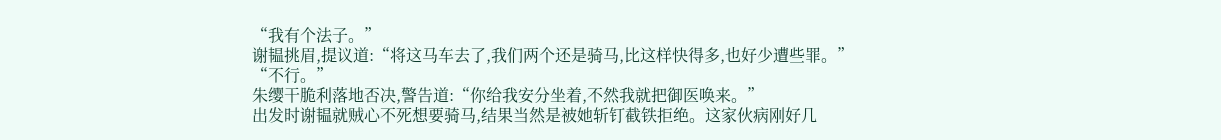“我有个法子。”
谢韫挑眉,提议道:“将这马车去了,我们两个还是骑马,比这样快得多,也好少遭些罪。”
“不行。”
朱缨干脆利落地否决,警告道:“你给我安分坐着,不然我就把御医唤来。”
出发时谢韫就贼心不死想要骑马,结果当然是被她斩钉截铁拒绝。这家伙病刚好几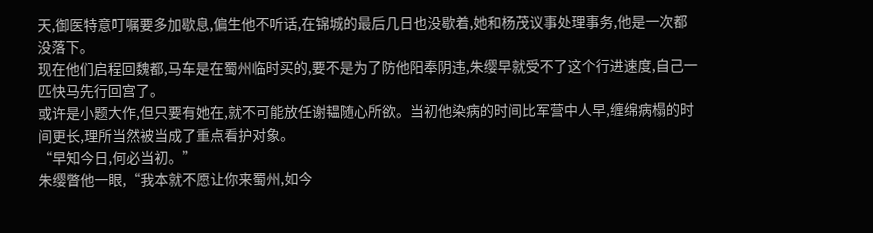天,御医特意叮嘱要多加歇息,偏生他不听话,在锦城的最后几日也没歇着,她和杨茂议事处理事务,他是一次都没落下。
现在他们启程回魏都,马车是在蜀州临时买的,要不是为了防他阳奉阴违,朱缨早就受不了这个行进速度,自己一匹快马先行回宫了。
或许是小题大作,但只要有她在,就不可能放任谢韫随心所欲。当初他染病的时间比军营中人早,缠绵病榻的时间更长,理所当然被当成了重点看护对象。
“早知今日,何必当初。”
朱缨瞥他一眼,“我本就不愿让你来蜀州,如今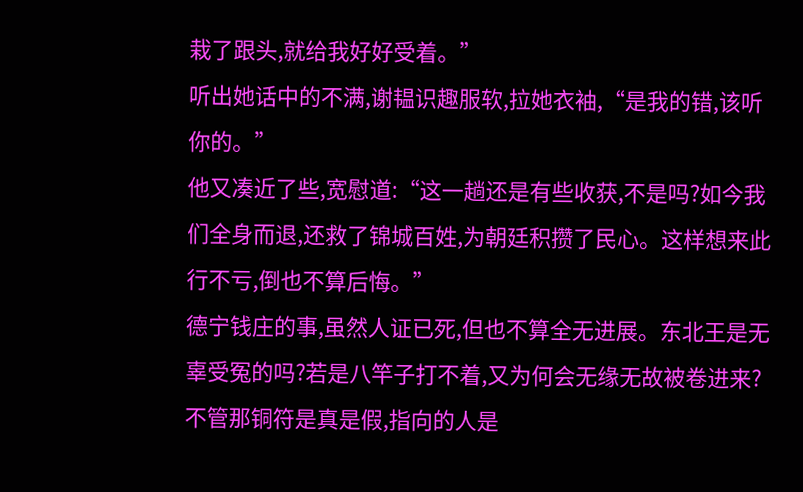栽了跟头,就给我好好受着。”
听出她话中的不满,谢韫识趣服软,拉她衣袖,“是我的错,该听你的。”
他又凑近了些,宽慰道:“这一趟还是有些收获,不是吗?如今我们全身而退,还救了锦城百姓,为朝廷积攒了民心。这样想来此行不亏,倒也不算后悔。”
德宁钱庄的事,虽然人证已死,但也不算全无进展。东北王是无辜受冤的吗?若是八竿子打不着,又为何会无缘无故被卷进来?
不管那铜符是真是假,指向的人是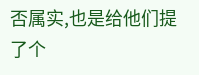否属实,也是给他们提了个